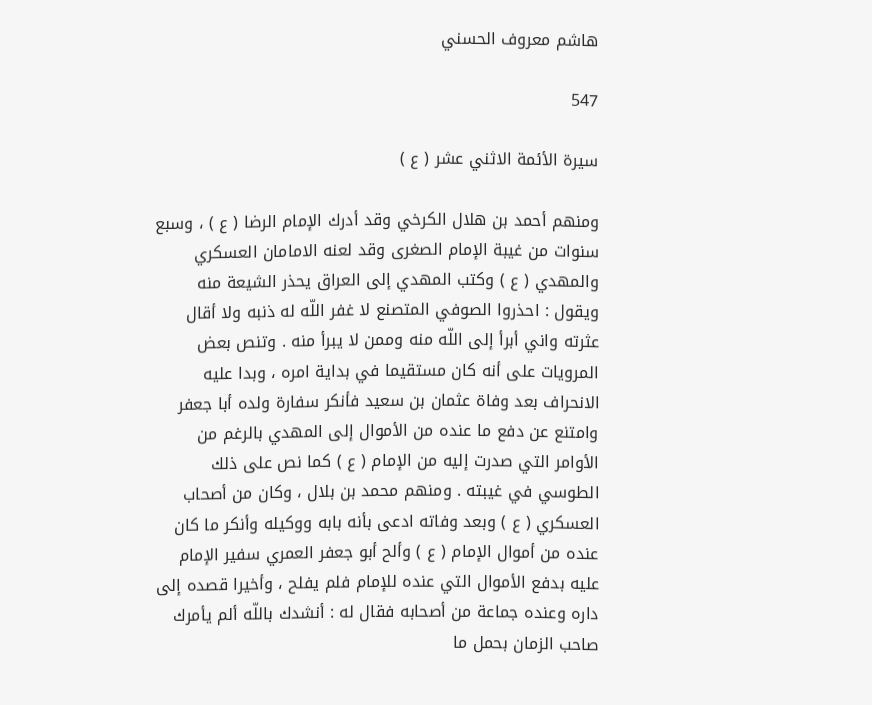هاشم معروف الحسني

547

سيرة الأئمة الاثني عشر ( ع )

ومنهم أحمد بن هلال الكرخي وقد أدرك الإمام الرضا ( ع ) ، وسبع سنوات من غيبة الإمام الصغرى وقد لعنه الامامان العسكري والمهدي ( ع ) وكتب المهدي إلى العراق يحذر الشيعة منه ويقول : احذروا الصوفي المتصنع لا غفر اللّه له ذنبه ولا أقال عثرته واني أبرأ إلى اللّه منه وممن لا يبرأ منه . وتنص بعض المرويات على أنه كان مستقيما في بداية امره ، وبدا عليه الانحراف بعد وفاة عثمان بن سعيد فأنكر سفارة ولده أبا جعفر وامتنع عن دفع ما عنده من الأموال إلى المهدي بالرغم من الأوامر التي صدرت إليه من الإمام ( ع ) كما نص على ذلك الطوسي في غيبته . ومنهم محمد بن بلال ، وكان من أصحاب العسكري ( ع ) وبعد وفاته ادعى بأنه بابه ووكيله وأنكر ما كان عنده من أموال الإمام ( ع ) وألح أبو جعفر العمري سفير الإمام عليه بدفع الأموال التي عنده للإمام فلم يفلح ، وأخيرا قصده إلى داره وعنده جماعة من أصحابه فقال له : أنشدك باللّه ألم يأمرك صاحب الزمان بحمل ما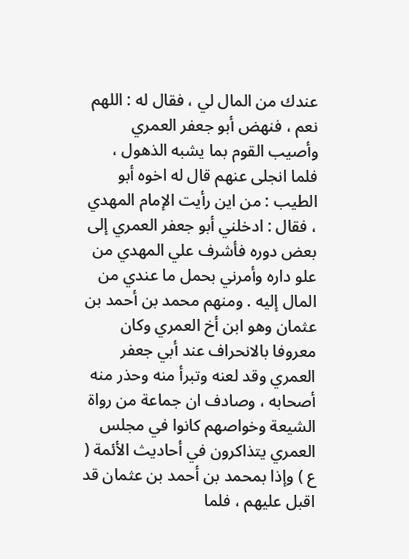عندك من المال لي ، فقال له : اللهم نعم ، فنهض أبو جعفر العمري وأصيب القوم بما يشبه الذهول ، فلما انجلى عنهم قال له اخوه أبو الطيب : من اين رأيت الإمام المهدي ، فقال : ادخلني أبو جعفر العمري إلى بعض دوره فأشرف علي المهدي من علو داره وأمرني بحمل ما عندي من المال إليه . ومنهم محمد بن أحمد بن عثمان وهو ابن أخ العمري وكان معروفا بالانحراف عند أبي جعفر العمري وقد لعنه وتبرأ منه وحذر منه أصحابه ، وصادف ان جماعة من رواة الشيعة وخواصهم كانوا في مجلس العمري يتذاكرون في أحاديث الأئمة ( ع ) وإذا بمحمد بن أحمد بن عثمان قد اقبل عليهم ، فلما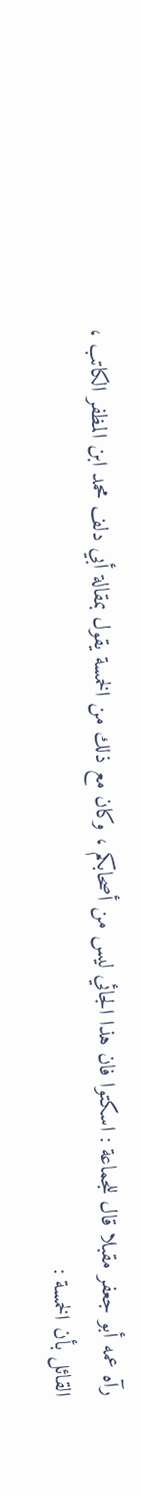رآه عمه أبو جعفر مقبلا قال للجماعة : اسكتوا فان هذا الجائي ليس من أصحابكم ، وكان مع ذلك من الخمسة يقول بمقالة أبي دلف محمد ابن المظفر الكاتب ، القائل بأن الخمسة :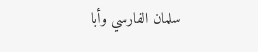سلمان الفارسي وأبا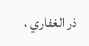ذر الغفاري ،